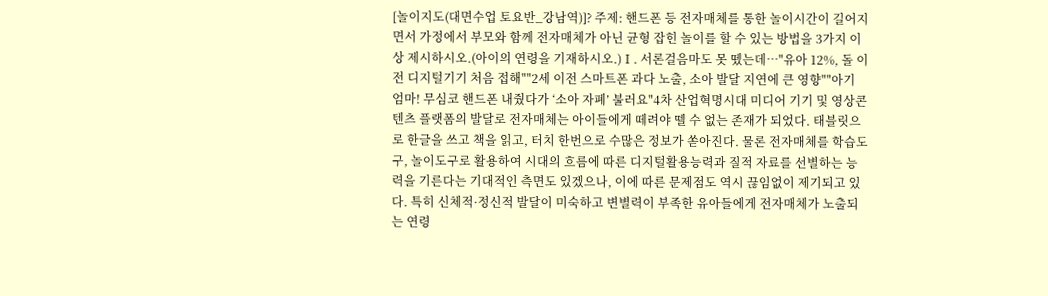[놀이지도(대면수업 토요반_강남역)]? 주제: 핸드폰 등 전자매체를 통한 놀이시간이 길어지면서 가정에서 부모와 함께 전자매체가 아닌 균형 잡힌 놀이를 할 수 있는 방법을 3가지 이상 제시하시오.(아이의 연령을 기재하시오.)Ⅰ. 서론걸음마도 못 뗐는데…"유아 12%, 돌 이전 디지털기기 처음 접해""2세 이전 스마트폰 과다 노출, 소아 발달 지연에 큰 영향""아기 엄마! 무심코 핸드폰 내줬다가 ‘소아 자폐’ 불러요"4차 산업혁명시대 미디어 기기 및 영상콘텐츠 플랫폼의 발달로 전자매체는 아이들에게 떼려야 뗄 수 없는 존재가 되었다. 태블릿으로 한글을 쓰고 책을 읽고, 터치 한번으로 수많은 정보가 쏟아진다. 물론 전자매체를 학습도구, 놀이도구로 활용하여 시대의 흐름에 따른 디지털활용능력과 질적 자료를 선별하는 능력을 기른다는 기대적인 측면도 있겠으나, 이에 따른 문제점도 역시 끊임없이 제기되고 있다. 특히 신체적·정신적 발달이 미숙하고 변별력이 부족한 유아들에게 전자매체가 노출되는 연령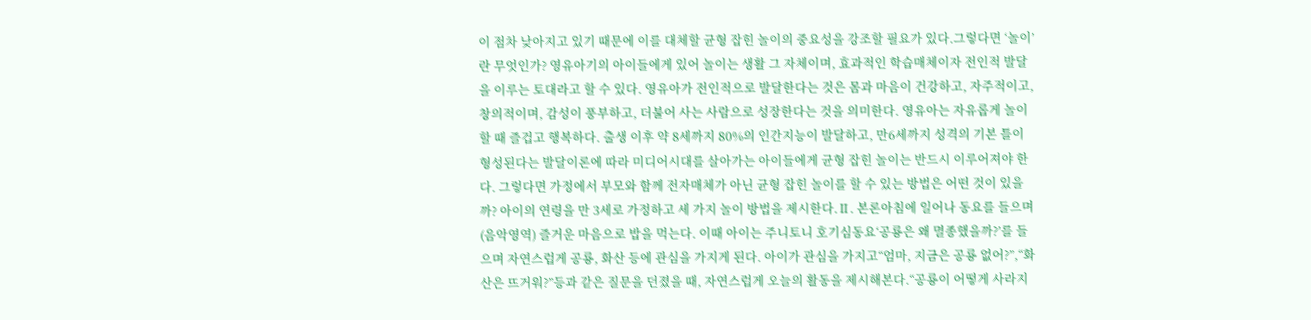이 점차 낮아지고 있기 때문에 이를 대체할 균형 잡힌 놀이의 중요성을 강조할 필요가 있다.그렇다면 ‘놀이’란 무엇인가? 영유아기의 아이들에게 있어 놀이는 생활 그 자체이며, 효과적인 학습매체이자 전인적 발달을 이루는 토대라고 할 수 있다. 영유아가 전인적으로 발달한다는 것은 몸과 마음이 건강하고, 자주적이고, 창의적이며, 감성이 풍부하고, 더불어 사는 사람으로 성장한다는 것을 의미한다. 영유아는 자유롭게 놀이할 때 즐겁고 행복하다. 출생 이후 약 8세까지 80%의 인간지능이 발달하고, 만6세까지 성격의 기본 틀이 형성된다는 발달이론에 따라 미디어시대를 살아가는 아이들에게 균형 잡힌 놀이는 반드시 이루어져야 한다. 그렇다면 가정에서 부모와 함께 전자매체가 아닌 균형 잡힌 놀이를 할 수 있는 방법은 어떤 것이 있을까? 아이의 연령을 만 3세로 가정하고 세 가지 놀이 방법을 제시한다.Ⅱ. 본론아침에 일어나 동요를 들으며(음악영역) 즐거운 마음으로 밥을 먹는다. 이때 아이는 주니토니 호기심동요‘공룡은 왜 멸종했을까?’를 들으며 자연스럽게 공룡, 화산 등에 관심을 가지게 된다. 아이가 관심을 가지고“엄마, 지금은 공룡 없어?”,“화산은 뜨거워?”등과 같은 질문을 던졌을 때, 자연스럽게 오늘의 활동을 제시해본다.“공룡이 어떻게 사라지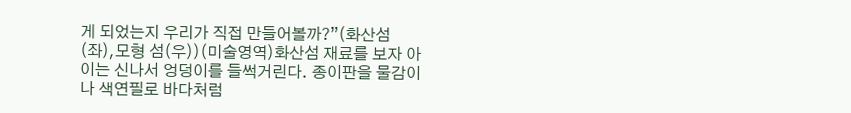게 되었는지 우리가 직접 만들어볼까?”(화산섬(좌),모형 섬(우))(미술영역)화산섬 재료를 보자 아이는 신나서 엉덩이를 들썩거린다. 종이판을 물감이나 색연필로 바다처럼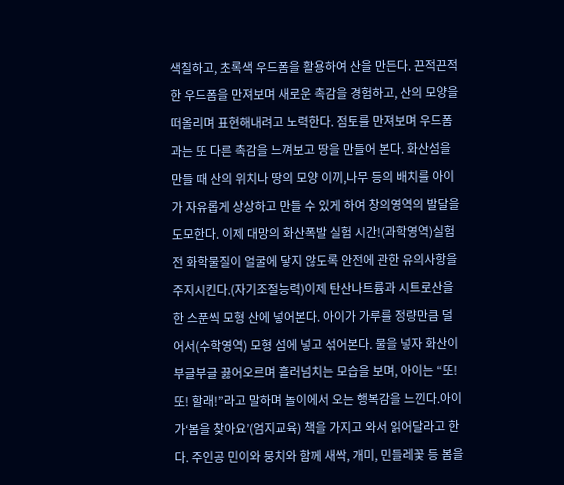색칠하고, 초록색 우드폼을 활용하여 산을 만든다. 끈적끈적한 우드폼을 만져보며 새로운 촉감을 경험하고, 산의 모양을 떠올리며 표현해내려고 노력한다. 점토를 만져보며 우드폼과는 또 다른 촉감을 느껴보고 땅을 만들어 본다. 화산섬을 만들 때 산의 위치나 땅의 모양 이끼,나무 등의 배치를 아이가 자유롭게 상상하고 만들 수 있게 하여 창의영역의 발달을 도모한다. 이제 대망의 화산폭발 실험 시간!(과학영역)실험 전 화학물질이 얼굴에 닿지 않도록 안전에 관한 유의사항을 주지시킨다.(자기조절능력)이제 탄산나트륨과 시트로산을 한 스푼씩 모형 산에 넣어본다. 아이가 가루를 정량만큼 덜어서(수학영역) 모형 섬에 넣고 섞어본다. 물을 넣자 화산이 부글부글 끓어오르며 흘러넘치는 모습을 보며, 아이는 “또! 또! 할래!”라고 말하며 놀이에서 오는 행복감을 느낀다.아이가‘봄을 찾아요’(엄지교육) 책을 가지고 와서 읽어달라고 한다. 주인공 민이와 뭉치와 함께 새싹, 개미, 민들레꽃 등 봄을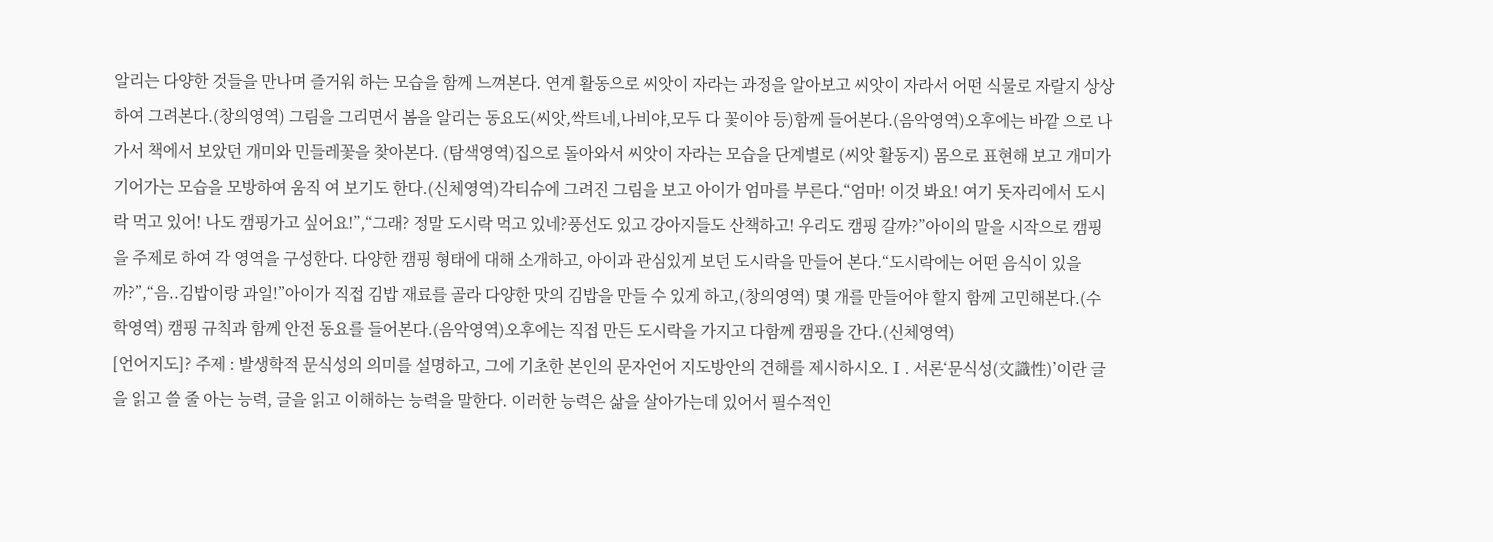알리는 다양한 것들을 만나며 즐거워 하는 모습을 함께 느껴본다. 연계 활동으로 씨앗이 자라는 과정을 알아보고 씨앗이 자라서 어떤 식물로 자랄지 상상하여 그려본다.(창의영역) 그림을 그리면서 봄을 알리는 동요도(씨앗,싹트네,나비야,모두 다 꽃이야 등)함께 들어본다.(음악영역)오후에는 바깥 으로 나가서 책에서 보았던 개미와 민들레꽃을 찾아본다. (탐색영역)집으로 돌아와서 씨앗이 자라는 모습을 단계별로 (씨앗 활동지) 몸으로 표현해 보고 개미가 기어가는 모습을 모방하여 움직 여 보기도 한다.(신체영역)각티슈에 그려진 그림을 보고 아이가 엄마를 부른다.“엄마! 이것 봐요! 여기 돗자리에서 도시락 먹고 있어! 나도 캠핑가고 싶어요!”,“그래? 정말 도시락 먹고 있네?풍선도 있고 강아지들도 산책하고! 우리도 캠핑 갈까?”아이의 말을 시작으로 캠핑을 주제로 하여 각 영역을 구성한다. 다양한 캠핑 형태에 대해 소개하고, 아이과 관심있게 보던 도시락을 만들어 본다.“도시락에는 어떤 음식이 있을까?”,“음..김밥이랑 과일!”아이가 직접 김밥 재료를 골라 다양한 맛의 김밥을 만들 수 있게 하고,(창의영역) 몇 개를 만들어야 할지 함께 고민해본다.(수학영역) 캠핑 규칙과 함께 안전 동요를 들어본다.(음악영역)오후에는 직접 만든 도시락을 가지고 다함께 캠핑을 간다.(신체영역)
[언어지도]? 주제 : 발생학적 문식성의 의미를 설명하고, 그에 기초한 본인의 문자언어 지도방안의 견해를 제시하시오.Ⅰ. 서론‘문식성(文識性)’이란 글을 읽고 쓸 줄 아는 능력, 글을 읽고 이해하는 능력을 말한다. 이러한 능력은 삶을 살아가는데 있어서 필수적인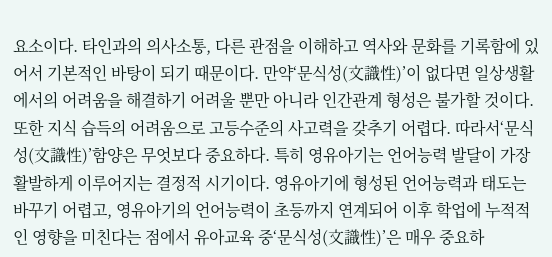요소이다. 타인과의 의사소통, 다른 관점을 이해하고 역사와 문화를 기록함에 있어서 기본적인 바탕이 되기 때문이다. 만약‘문식성(文識性)’이 없다면 일상생활에서의 어려움을 해결하기 어려울 뿐만 아니라 인간관계 형성은 불가할 것이다. 또한 지식 습득의 어려움으로 고등수준의 사고력을 갖추기 어렵다. 따라서‘문식성(文識性)’함양은 무엇보다 중요하다. 특히 영유아기는 언어능력 발달이 가장 활발하게 이루어지는 결정적 시기이다. 영유아기에 형성된 언어능력과 태도는 바꾸기 어렵고, 영유아기의 언어능력이 초등까지 연계되어 이후 학업에 누적적인 영향을 미친다는 점에서 유아교육 중‘문식성(文識性)’은 매우 중요하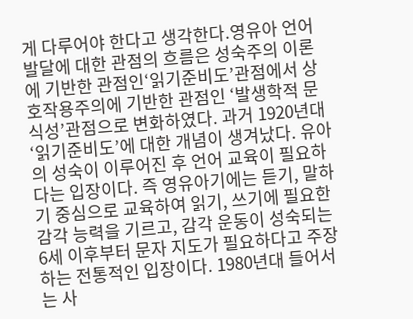게 다루어야 한다고 생각한다.영유아 언어발달에 대한 관점의 흐름은 성숙주의 이론에 기반한 관점인‘읽기준비도’관점에서 상호작용주의에 기반한 관점인 ‘발생학적 문식성’관점으로 변화하였다. 과거 1920년대‘읽기준비도’에 대한 개념이 생겨났다. 유아의 성숙이 이루어진 후 언어 교육이 필요하다는 입장이다. 즉 영유아기에는 듣기, 말하기 중심으로 교육하여 읽기, 쓰기에 필요한 감각 능력을 기르고, 감각 운동이 성숙되는 6세 이후부터 문자 지도가 필요하다고 주장하는 전통적인 입장이다. 1980년대 들어서는 사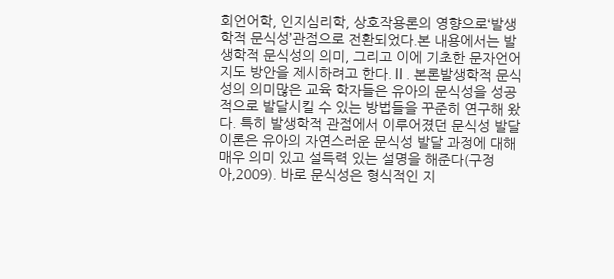회언어학, 인지심리학, 상호작용론의 영향으로‘발생학적 문식성’관점으로 전환되었다.본 내용에서는 발생학적 문식성의 의미, 그리고 이에 기초한 문자언어 지도 방안을 제시하려고 한다.Ⅱ. 본론발생학적 문식성의 의미많은 교육 학자들은 유아의 문식성을 성공적으로 발달시킬 수 있는 방법들을 꾸준히 연구해 왔다. 특히 발생학적 관점에서 이루어졌던 문식성 발달 이론은 유아의 자연스러운 문식성 발달 과정에 대해 매우 의미 있고 설득력 있는 설명을 해준다(구정아,2009). 바로 문식성은 형식적인 지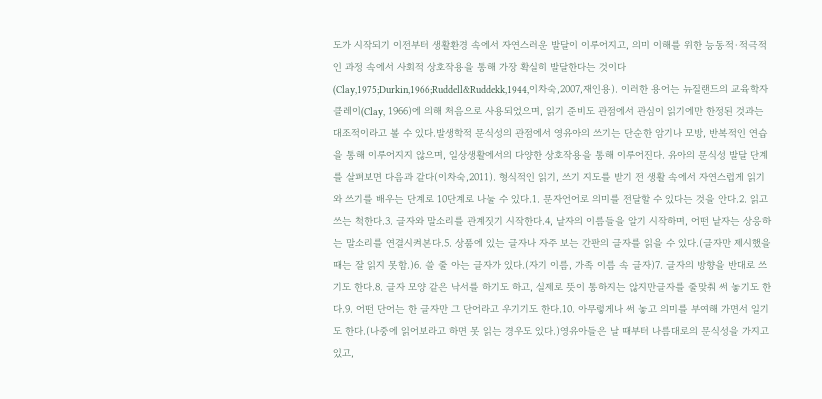도가 시작되기 이전부터 생활환경 속에서 자연스러운 발달이 이루어지고, 의미 이해를 위한 능동적·적극적인 과정 속에서 사회적 상호작용을 통해 가장 확실히 발달한다는 것이다(Clay,1975;Durkin,1966;Ruddell&Ruddekk,1944,이차숙,2007,재인용). 이러한 용어는 뉴질랜드의 교육학자 클레이(Clay, 1966)에 의해 처음으로 사용되었으며, 읽기 준비도 관점에서 관심이 읽기에만 한정된 것과는 대조적이라고 볼 수 있다.발생학적 문식성의 관점에서 영유아의 쓰기는 단순한 암기나 모방, 반복적인 연습을 통해 이루어지지 않으며, 일상생활에서의 다양한 상호작용을 통해 이루어진다. 유아의 문식성 발달 단계를 살펴보면 다음과 같다(이차숙,2011). 형식적인 읽기, 쓰기 지도를 받기 전 생활 속에서 자연스럽게 읽기와 쓰기를 배우는 단계로 10단계로 나눌 수 있다.1. 문자언어로 의미를 전달할 수 있다는 것을 안다.2. 읽고 쓰는 척한다.3. 글자와 말소리를 관계짓기 시작한다.4, 낱자의 이름들을 알기 시작하며, 어떤 낱자는 상응하는 말소리를 연결시켜본다.5. 상품에 있는 글자나 자주 보는 간판의 글자를 읽을 수 있다.(글자만 제시했을 때는 잘 읽지 못함.)6. 쓸 줄 아는 글자가 있다.(자기 이름, 가족 이름 속 글자)7. 글자의 방향을 반대로 쓰기도 한다.8. 글자 모양 같은 낙서를 하기도 하고, 실제로 뜻이 통하지는 않지만글자를 줄맞춰 써 놓기도 한다.9. 어떤 단어는 한 글자만 그 단어라고 우기기도 한다.10. 아무렇게나 써 놓고 의미를 부여해 가면서 일기도 한다.(나중에 읽어보라고 하면 못 읽는 경우도 있다.)영유아들은 날 때부터 나름대로의 문식성을 가지고 있고,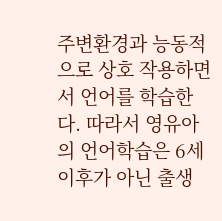주변환경과 능동적으로 상호 작용하면서 언어를 학습한다. 따라서 영유아의 언어학습은 6세 이후가 아닌 출생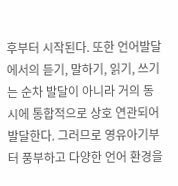후부터 시작된다. 또한 언어발달에서의 듣기, 말하기, 읽기, 쓰기는 순차 발달이 아니라 거의 동시에 통합적으로 상호 연관되어 발달한다. 그러므로 영유아기부터 풍부하고 다양한 언어 환경을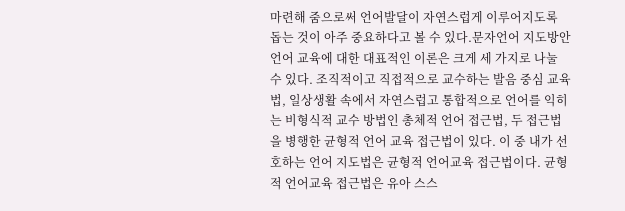마련해 줌으로써 언어발달이 자연스럽게 이루어지도록 돕는 것이 아주 중요하다고 볼 수 있다.문자언어 지도방안언어 교육에 대한 대표적인 이론은 크게 세 가지로 나눌 수 있다. 조직적이고 직접적으로 교수하는 발음 중심 교육법, 일상생활 속에서 자연스럽고 통합적으로 언어를 익히는 비형식적 교수 방법인 총체적 언어 접근법, 두 접근법을 병행한 균형적 언어 교육 접근법이 있다. 이 중 내가 선호하는 언어 지도법은 균형적 언어교육 접근법이다. 균형적 언어교육 접근법은 유아 스스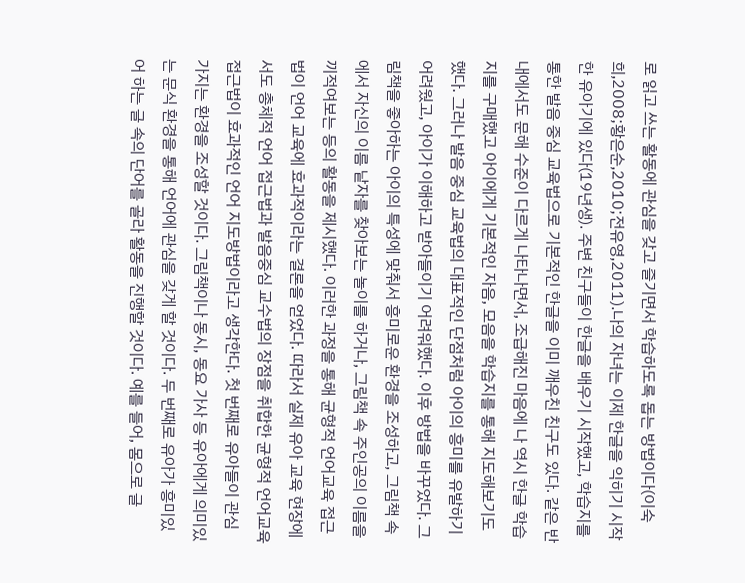로 읽고 쓰는 활동에 관심을 갖고 즐기면서 학습하도록 돕는 방법이다(이숙희,2008;황은순,2010;전유영,2011).나의 자녀는 이제 한글을 익히기 시작한 유아기에 있다(19년생). 주변 친구들이 한글을 배우기 시작했고, 학습지를 통한 발음 중심 교육법으로 기본적인 한글을 이미 깨우친 친구도 있다. 같은 반 내에서도 문해 수준이 다르게 나타나면서, 조급해진 마음에 나 역시 한글 학습지를 구매했고 아이에게 기본적인 자음, 모음을 학습지를 통해 지도해보기도 했다. 그러나 발음 중심 교육법의 대표적인 단점처럼 아이의 흥미를 유발하기 어려웠고, 아이가 이해하고 받아들이기 어려워했다. 이후 방법을 바꾸었다. 그림책을 좋아하는 아이의 특성에 맞춰서 흥미로운 환경을 조성하고, 그림책 속에서 자신의 이름 낱자를 찾아보는 놀이를 하거나, 그림책 속 주인공의 이름을 끼적여보는 등의 활동을 제시했다. 이러한 과정을 통해 균형적 언어교육 접근법이 언어 교육에 효과적이라는 결론을 얻었다. 따라서 실제 유아 교육 현장에서도 총체적 언어 접근법과 발음중심 교수법의 장점을 취합한 균형적 언어교육 접근법이 효과적인 언어 지도방법이라고 생각한다. 첫 번째로 유아들이 관심 가지는 환경을 조성할 것이다. 그림책이나 동시, 동요 가사 등 유아에게 의미있는 문식 환경을 통해 언어에 관심을 갖게 할 것이다. 두 번째로 유아가 흥미있어 하는 글 속의 단어를 골라 활동을 진행할 것이다. 예를 들어, 몸으로 글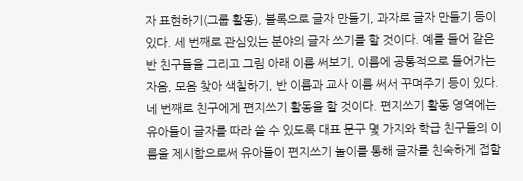자 표현하기(그룹 활동), 블록으로 글자 만들기, 과자로 글자 만들기 등이 있다. 세 번째로 관심있는 분야의 글자 쓰기를 할 것이다. 예를 들어 같은 반 친구들을 그리고 그림 아래 이름 써보기, 이름에 공통적으로 들어가는 자음, 모음 찾아 색칠하기, 반 이름과 교사 이름 써서 꾸며주기 등이 있다. 네 번째로 친구에게 편지쓰기 활동을 할 것이다. 편지쓰기 활동 영역에는 유아들이 글자를 따라 쓸 수 있도록 대표 문구 몇 가지와 학급 친구들의 이름을 제시함으로써 유아들이 편지쓰기 놀이를 통해 글자를 친숙하게 접할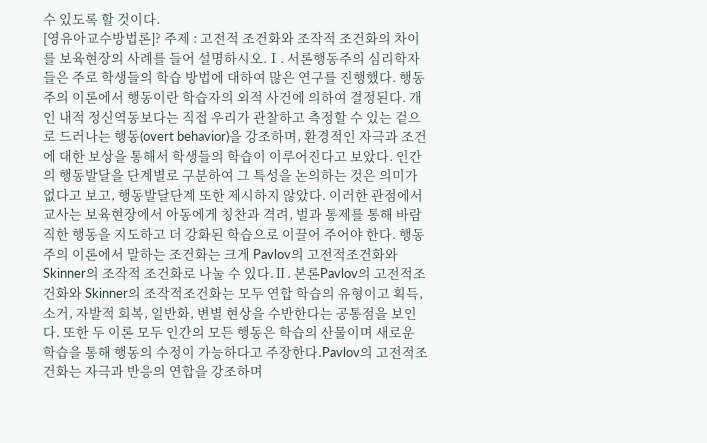수 있도록 할 것이다.
[영유아교수방법론]? 주제 : 고전적 조건화와 조작적 조건화의 차이를 보육현장의 사례를 들어 설명하시오.Ⅰ. 서론행동주의 심리학자들은 주로 학생들의 학습 방법에 대하여 많은 연구를 진행했다. 행동주의 이론에서 행동이란 학습자의 외적 사건에 의하여 결정된다. 개인 내적 정신역동보다는 직접 우리가 관찰하고 측정할 수 있는 겉으로 드러나는 행동(overt behavior)을 강조하며, 환경적인 자극과 조건에 대한 보상을 통해서 학생들의 학습이 이루어진다고 보았다. 인간의 행동발달을 단계별로 구분하여 그 특성을 논의하는 것은 의미가 없다고 보고, 행동발달단계 또한 제시하지 않았다. 이러한 관점에서 교사는 보육현장에서 아동에게 칭찬과 격려, 벌과 통제를 통해 바람직한 행동을 지도하고 더 강화된 학습으로 이끌어 주어야 한다. 행동주의 이론에서 말하는 조건화는 크게 Pavlov의 고전적조건화와 Skinner의 조작적 조건화로 나눌 수 있다.Ⅱ. 본론Pavlov의 고전적조건화와 Skinner의 조작적조건화는 모두 연합 학습의 유형이고 획득, 소거, 자발적 회복, 일반화, 변별 현상을 수반한다는 공통점을 보인다. 또한 두 이론 모두 인간의 모든 행동은 학습의 산물이며 새로운 학습을 통해 행동의 수정이 가능하다고 주장한다.Pavlov의 고전적조건화는 자극과 반응의 연합을 강조하며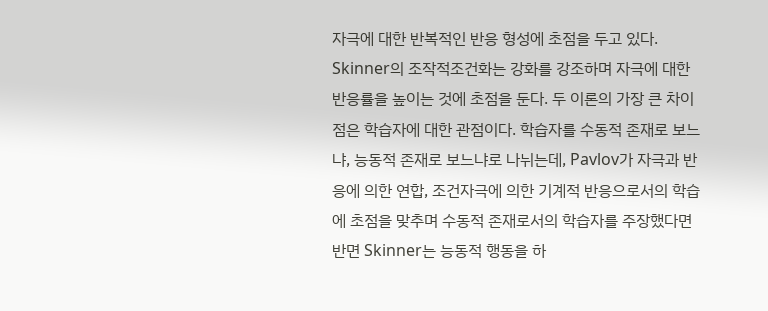자극에 대한 반복적인 반응 형성에 초점을 두고 있다. Skinner의 조작적조건화는 강화를 강조하며 자극에 대한 반응률을 높이는 것에 초점을 둔다. 두 이론의 가장 큰 차이점은 학습자에 대한 관점이다. 학습자를 수동적 존재로 보느냐, 능동적 존재로 보느냐로 나뉘는데, Pavlov가 자극과 반응에 의한 연합, 조건자극에 의한 기계적 반응으로서의 학습에 초점을 맞추며 수동적 존재로서의 학습자를 주장했다면 반면 Skinner는 능동적 행동을 하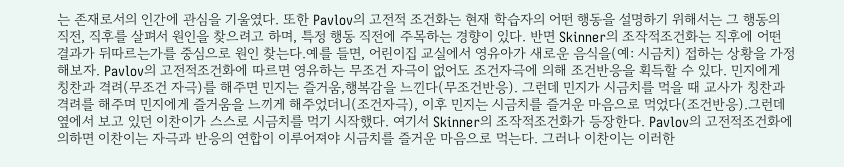는 존재로서의 인간에 관심을 기울였다. 또한 Pavlov의 고전적 조건화는 현재 학습자의 어떤 행동을 설명하기 위해서는 그 행동의 직전, 직후를 살펴서 원인을 찾으려고 하며, 특정 행동 직전에 주목하는 경향이 있다. 반면 Skinner의 조작적조건화는 직후에 어떤 결과가 뒤따르는가를 중심으로 원인 찾는다.예를 들면, 어린이집 교실에서 영유아가 새로운 음식을(예: 시금치) 접하는 상황을 가정해보자. Pavlov의 고전적조건화에 따르면 영유하는 무조건 자극이 없어도 조건자극에 의해 조건반응을 획득할 수 있다. 민지에게 칭찬과 격려(무조건 자극)를 해주면 민지는 즐거움,행복감을 느낀다(무조건반응). 그런데 민지가 시금치를 먹을 때 교사가 칭찬과 격려를 해주며 민지에게 즐거움을 느끼게 해주었더니(조건자극), 이후 민지는 시금치를 즐거운 마음으로 먹었다(조건반응).그런데 옆에서 보고 있던 이찬이가 스스로 시금치를 먹기 시작했다. 여기서 Skinner의 조작적조건화가 등장한다. Pavlov의 고전적조건화에 의하면 이찬이는 자극과 반응의 연합이 이루어져야 시금치를 즐거운 마음으로 먹는다. 그러나 이찬이는 이러한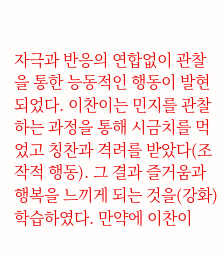자극과 반응의 연합없이 관찰을 통한 능동적인 행동이 발현되었다. 이찬이는 민지를 관찰하는 과정을 통해 시금치를 먹었고 칭찬과 격려를 받았다(조작적 행동). 그 결과 즐거움과 행복을 느끼게 되는 것을(강화) 학습하였다. 만약에 이찬이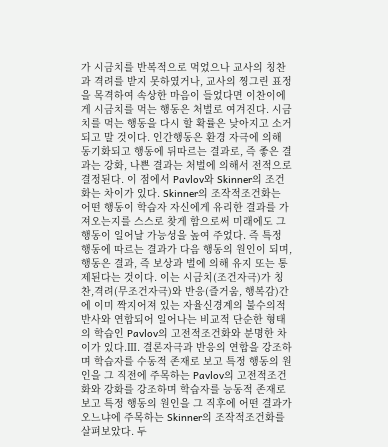가 시금치를 반복적으로 먹었으나 교사의 칭찬과 격려를 받지 못하였거나, 교사의 찡그린 표정을 목격하여 속상한 마음이 들었다면 이찬이에게 시금치를 먹는 행동은 처벌로 여겨진다. 시금치를 먹는 행동을 다시 할 확률은 낮아지고 소거되고 말 것이다. 인간행동은 환경 자극에 의해 동기화되고 행동에 뒤따르는 결과로, 즉 좋은 결과는 강화, 나쁜 결과는 처벌에 의해서 전적으로 결정된다. 이 점에서 Pavlov와 Skinner의 조건화는 차이가 있다. Skinner의 조작적조건화는 어떤 행동이 학습자 자신에게 유리한 결과를 가져오는지를 스스로 찾게 함으로써 미래에도 그 행동이 일어날 가능성을 높여 주었다. 즉 특정 행동에 따르는 결과가 다음 행동의 원인이 되며, 행동은 결과, 즉 보상과 벌에 의해 유지 또는 통제된다는 것이다. 이는 시금치(조건자극)가 칭찬,격려(무조건자극)와 반응(즐거움, 행복감)간에 이미 짝지어져 있는 자율신경계의 불수의적 반사와 연합되어 일어나는 비교적 단순한 형태의 학습인 Pavlov의 고전적조건화와 분명한 차이가 있다.Ⅲ. 결론자극과 반응의 연합을 강조하며 학습자를 수동적 존재로 보고 특정 행동의 원인을 그 직전에 주목하는 Pavlov의 고전적조건화와 강화를 강조하며 학습자를 능동적 존재로 보고 특정 행동의 원인을 그 직후에 어떤 결과가 오느냐에 주목하는 Skinner의 조작적조건화를 살펴보았다. 두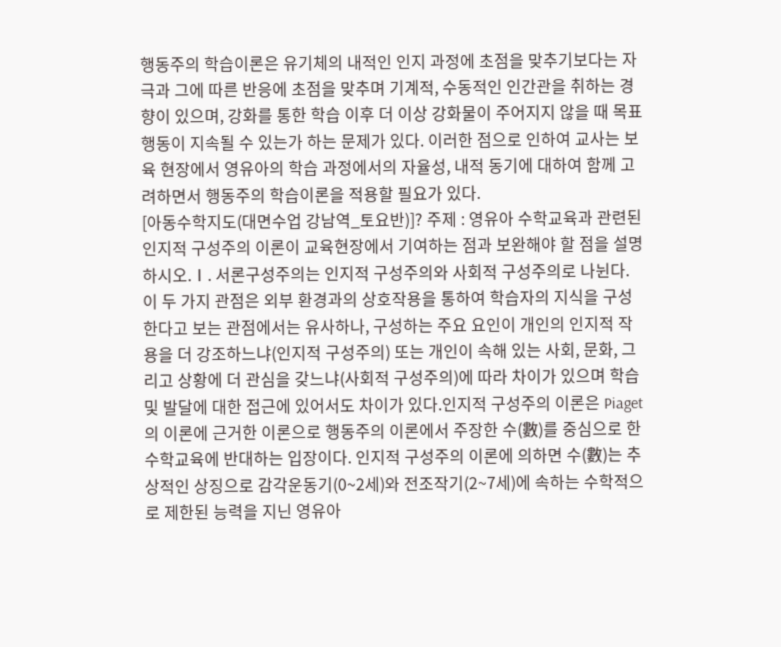행동주의 학습이론은 유기체의 내적인 인지 과정에 초점을 맞추기보다는 자극과 그에 따른 반응에 초점을 맞추며 기계적, 수동적인 인간관을 취하는 경향이 있으며, 강화를 통한 학습 이후 더 이상 강화물이 주어지지 않을 때 목표 행동이 지속될 수 있는가 하는 문제가 있다. 이러한 점으로 인하여 교사는 보육 현장에서 영유아의 학습 과정에서의 자율성, 내적 동기에 대하여 함께 고려하면서 행동주의 학습이론을 적용할 필요가 있다.
[아동수학지도(대면수업 강남역_토요반)]? 주제 : 영유아 수학교육과 관련된 인지적 구성주의 이론이 교육현장에서 기여하는 점과 보완해야 할 점을 설명하시오.Ⅰ. 서론구성주의는 인지적 구성주의와 사회적 구성주의로 나뉜다. 이 두 가지 관점은 외부 환경과의 상호작용을 통하여 학습자의 지식을 구성한다고 보는 관점에서는 유사하나, 구성하는 주요 요인이 개인의 인지적 작용을 더 강조하느냐(인지적 구성주의) 또는 개인이 속해 있는 사회, 문화, 그리고 상황에 더 관심을 갖느냐(사회적 구성주의)에 따라 차이가 있으며 학습 및 발달에 대한 접근에 있어서도 차이가 있다.인지적 구성주의 이론은 Piaget의 이론에 근거한 이론으로 행동주의 이론에서 주장한 수(數)를 중심으로 한 수학교육에 반대하는 입장이다. 인지적 구성주의 이론에 의하면 수(數)는 추상적인 상징으로 감각운동기(0~2세)와 전조작기(2~7세)에 속하는 수학적으로 제한된 능력을 지닌 영유아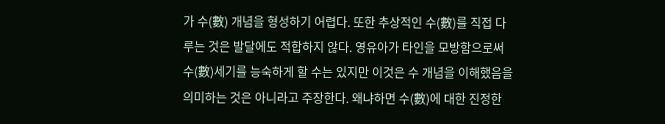가 수(數) 개념을 형성하기 어렵다. 또한 추상적인 수(數)를 직접 다루는 것은 발달에도 적합하지 않다. 영유아가 타인을 모방함으로써 수(數)세기를 능숙하게 할 수는 있지만 이것은 수 개념을 이해했음을 의미하는 것은 아니라고 주장한다. 왜냐하면 수(數)에 대한 진정한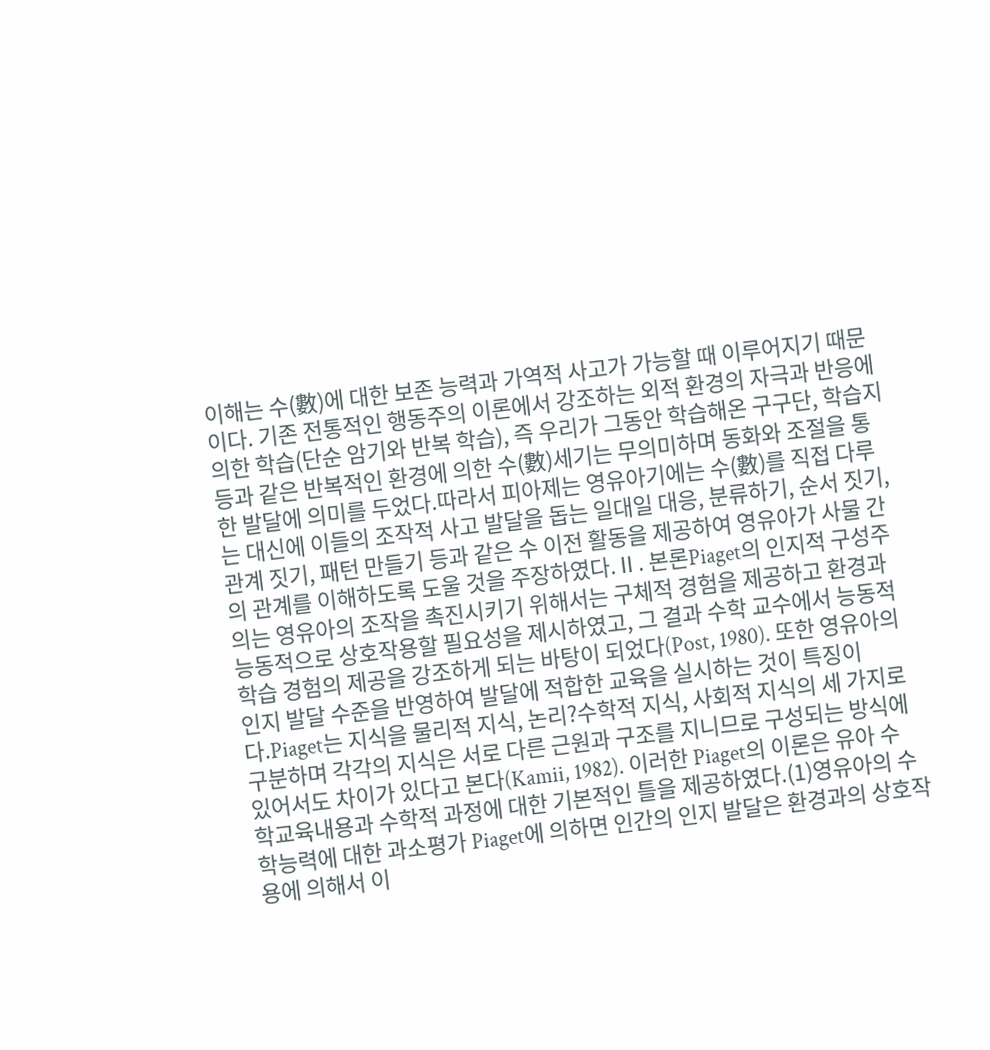이해는 수(數)에 대한 보존 능력과 가역적 사고가 가능할 때 이루어지기 때문이다. 기존 전통적인 행동주의 이론에서 강조하는 외적 환경의 자극과 반응에 의한 학습(단순 암기와 반복 학습), 즉 우리가 그동안 학습해온 구구단, 학습지 등과 같은 반복적인 환경에 의한 수(數)세기는 무의미하며 동화와 조절을 통한 발달에 의미를 두었다.따라서 피아제는 영유아기에는 수(數)를 직접 다루는 대신에 이들의 조작적 사고 발달을 돕는 일대일 대응, 분류하기, 순서 짓기, 관계 짓기, 패턴 만들기 등과 같은 수 이전 활동을 제공하여 영유아가 사물 간의 관계를 이해하도록 도울 것을 주장하였다.Ⅱ. 본론Piaget의 인지적 구성주의는 영유아의 조작을 촉진시키기 위해서는 구체적 경험을 제공하고 환경과 능동적으로 상호작용할 필요성을 제시하였고, 그 결과 수학 교수에서 능동적 학습 경험의 제공을 강조하게 되는 바탕이 되었다(Post, 1980). 또한 영유아의 인지 발달 수준을 반영하여 발달에 적합한 교육을 실시하는 것이 특징이다.Piaget는 지식을 물리적 지식, 논리?수학적 지식, 사회적 지식의 세 가지로 구분하며 각각의 지식은 서로 다른 근원과 구조를 지니므로 구성되는 방식에 있어서도 차이가 있다고 본다(Kamii, 1982). 이러한 Piaget의 이론은 유아 수학교육내용과 수학적 과정에 대한 기본적인 틀을 제공하였다.(1)영유아의 수학능력에 대한 과소평가 Piaget에 의하면 인간의 인지 발달은 환경과의 상호작용에 의해서 이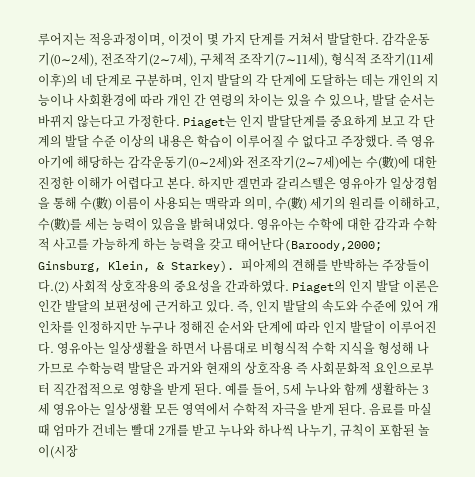루어지는 적응과정이며, 이것이 몇 가지 단계를 거쳐서 발달한다. 감각운동기(0∼2세), 전조작기(2∼7세), 구체적 조작기(7∼11세), 형식적 조작기(11세 이후)의 네 단계로 구분하며, 인지 발달의 각 단계에 도달하는 데는 개인의 지능이나 사회환경에 따라 개인 간 연령의 차이는 있을 수 있으나, 발달 순서는 바뀌지 않는다고 가정한다. Piaget는 인지 발달단계를 중요하게 보고 각 단계의 발달 수준 이상의 내용은 학습이 이루어질 수 없다고 주장했다. 즉 영유아기에 해당하는 감각운동기(0∼2세)와 전조작기(2∼7세)에는 수(數)에 대한 진정한 이해가 어렵다고 본다. 하지만 겔먼과 갈리스텔은 영유아가 일상경험을 통해 수(數) 이름이 사용되는 맥락과 의미, 수(數) 세기의 원리를 이해하고, 수(數)를 세는 능력이 있음을 밝혀내었다. 영유아는 수학에 대한 감각과 수학적 사고를 가능하게 하는 능력을 갖고 태어난다(Baroody,2000; Ginsburg, Klein, & Starkey). 피아제의 견해를 반박하는 주장들이다.(2) 사회적 상호작용의 중요성을 간과하였다. Piaget의 인지 발달 이론은 인간 발달의 보편성에 근거하고 있다. 즉, 인지 발달의 속도와 수준에 있어 개인차를 인정하지만 누구나 정해진 순서와 단계에 따라 인지 발달이 이루어진다. 영유아는 일상생활을 하면서 나름대로 비형식적 수학 지식을 형성해 나가므로 수학능력 발달은 과거와 현재의 상호작용 즉 사회문화적 요인으로부터 직간접적으로 영향을 받게 된다. 예를 들어, 5세 누나와 함께 생활하는 3세 영유아는 일상생활 모든 영역에서 수학적 자극을 받게 된다. 음료를 마실 때 엄마가 건네는 빨대 2개를 받고 누나와 하나씩 나누기, 규칙이 포함된 놀이(시장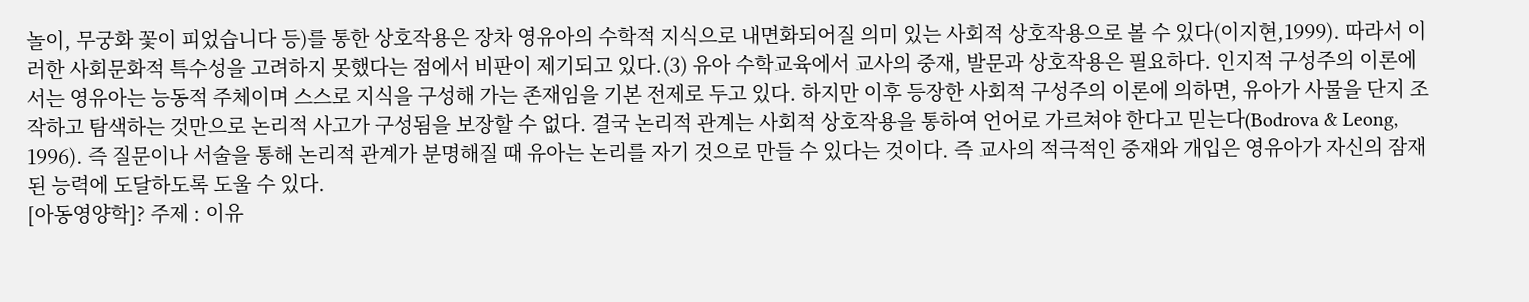놀이, 무궁화 꽃이 피었습니다 등)를 통한 상호작용은 장차 영유아의 수학적 지식으로 내면화되어질 의미 있는 사회적 상호작용으로 볼 수 있다(이지현,1999). 따라서 이러한 사회문화적 특수성을 고려하지 못했다는 점에서 비판이 제기되고 있다.(3) 유아 수학교육에서 교사의 중재, 발문과 상호작용은 필요하다. 인지적 구성주의 이론에서는 영유아는 능동적 주체이며 스스로 지식을 구성해 가는 존재임을 기본 전제로 두고 있다. 하지만 이후 등장한 사회적 구성주의 이론에 의하면, 유아가 사물을 단지 조작하고 탐색하는 것만으로 논리적 사고가 구성됨을 보장할 수 없다. 결국 논리적 관계는 사회적 상호작용을 통하여 언어로 가르쳐야 한다고 믿는다(Bodrova & Leong, 1996). 즉 질문이나 서술을 통해 논리적 관계가 분명해질 때 유아는 논리를 자기 것으로 만들 수 있다는 것이다. 즉 교사의 적극적인 중재와 개입은 영유아가 자신의 잠재된 능력에 도달하도록 도울 수 있다.
[아동영양학]? 주제 : 이유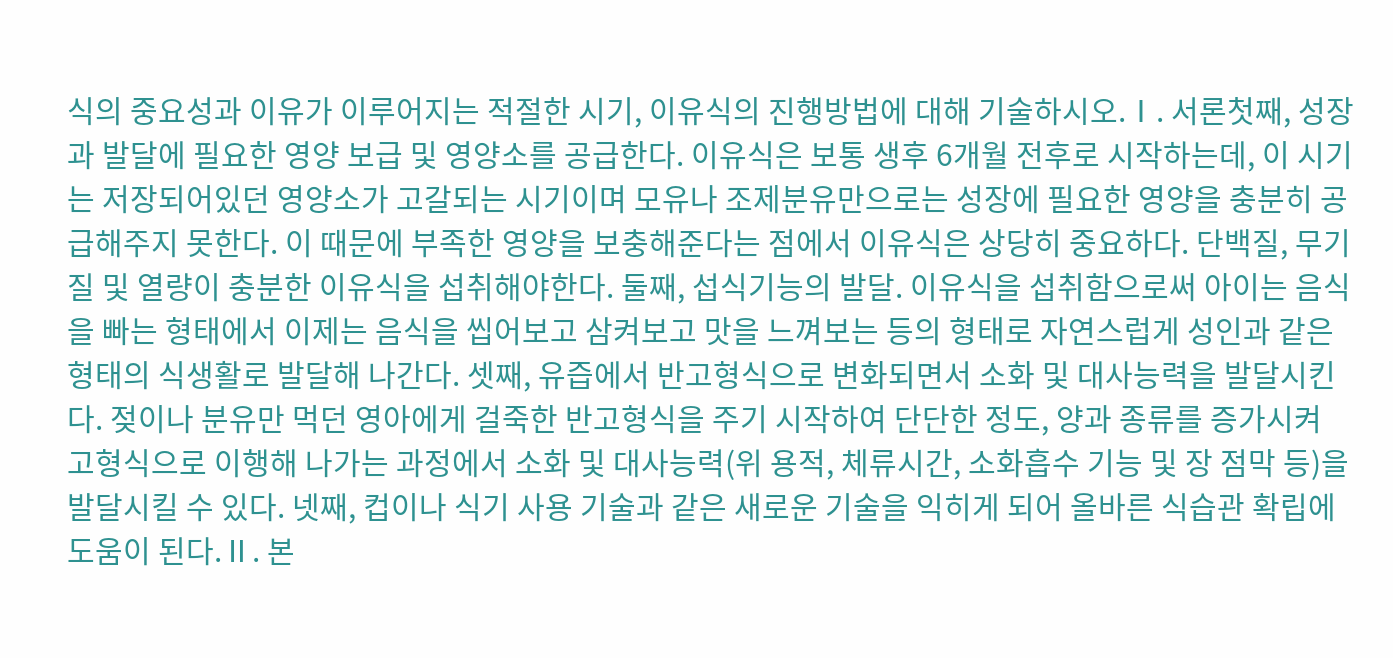식의 중요성과 이유가 이루어지는 적절한 시기, 이유식의 진행방법에 대해 기술하시오.Ⅰ. 서론첫째, 성장과 발달에 필요한 영양 보급 및 영양소를 공급한다. 이유식은 보통 생후 6개월 전후로 시작하는데, 이 시기는 저장되어있던 영양소가 고갈되는 시기이며 모유나 조제분유만으로는 성장에 필요한 영양을 충분히 공급해주지 못한다. 이 때문에 부족한 영양을 보충해준다는 점에서 이유식은 상당히 중요하다. 단백질, 무기질 및 열량이 충분한 이유식을 섭취해야한다. 둘째, 섭식기능의 발달. 이유식을 섭취함으로써 아이는 음식을 빠는 형태에서 이제는 음식을 씹어보고 삼켜보고 맛을 느껴보는 등의 형태로 자연스럽게 성인과 같은 형태의 식생활로 발달해 나간다. 셋째, 유즙에서 반고형식으로 변화되면서 소화 및 대사능력을 발달시킨다. 젖이나 분유만 먹던 영아에게 걸죽한 반고형식을 주기 시작하여 단단한 정도, 양과 종류를 증가시켜 고형식으로 이행해 나가는 과정에서 소화 및 대사능력(위 용적, 체류시간, 소화흡수 기능 및 장 점막 등)을 발달시킬 수 있다. 넷째, 컵이나 식기 사용 기술과 같은 새로운 기술을 익히게 되어 올바른 식습관 확립에 도움이 된다.Ⅱ. 본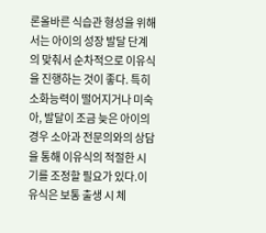론올바른 식습관 형성을 위해서는 아이의 성장 발달 단계의 맞춰서 순차적으로 이유식을 진행하는 것이 좋다. 특히 소화능력이 떨어지거나 미숙아, 발달이 조금 늦은 아이의 경우 소아과 전문의와의 상담을 통해 이유식의 적절한 시기를 조정할 필요가 있다.이유식은 보통 출생 시 체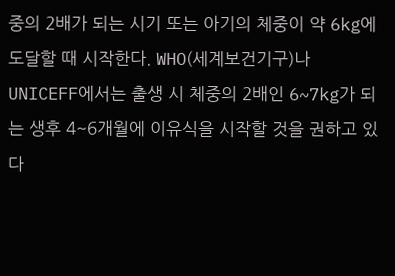중의 2배가 되는 시기 또는 아기의 체중이 약 6kg에 도달할 때 시작한다. WHO(세계보건기구)나 UNICEFF에서는 출생 시 체중의 2배인 6~7kg가 되는 생후 4~6개월에 이유식을 시작할 것을 권하고 있다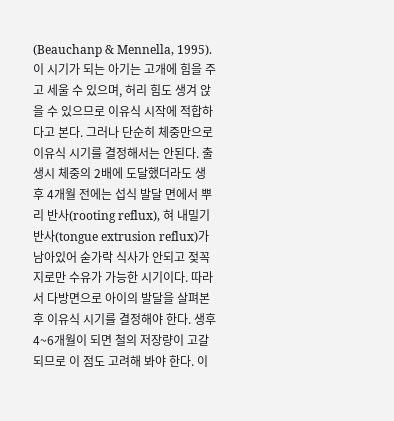(Beauchanp & Mennella, 1995). 이 시기가 되는 아기는 고개에 힘을 주고 세울 수 있으며, 허리 힘도 생겨 앉을 수 있으므로 이유식 시작에 적합하다고 본다. 그러나 단순히 체중만으로 이유식 시기를 결정해서는 안된다. 출생시 체중의 2배에 도달했더라도 생후 4개월 전에는 섭식 발달 면에서 뿌리 반사(rooting reflux), 혀 내밀기 반사(tongue extrusion reflux)가 남아있어 숟가락 식사가 안되고 젖꼭지로만 수유가 가능한 시기이다. 따라서 다방면으로 아이의 발달을 살펴본 후 이유식 시기를 결정해야 한다. 생후 4~6개월이 되면 철의 저장량이 고갈되므로 이 점도 고려해 봐야 한다. 이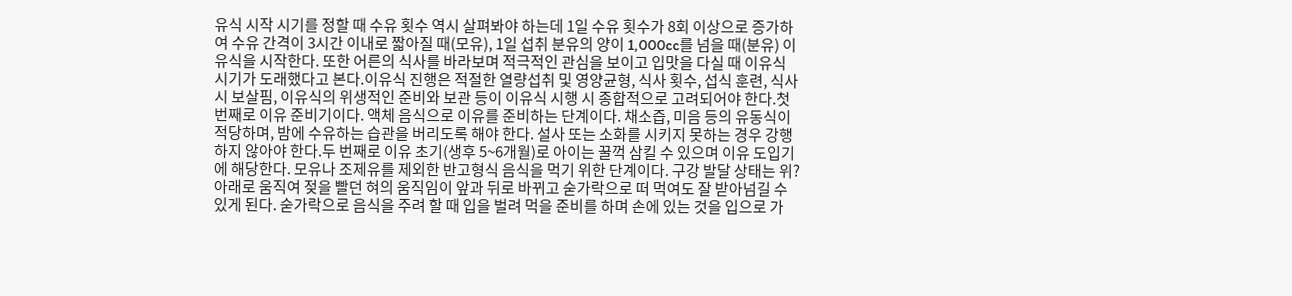유식 시작 시기를 정할 때 수유 횟수 역시 살펴봐야 하는데 1일 수유 횟수가 8회 이상으로 증가하여 수유 간격이 3시간 이내로 짧아질 때(모유), 1일 섭취 분유의 양이 1,000cc를 넘을 때(분유) 이유식을 시작한다. 또한 어른의 식사를 바라보며 적극적인 관심을 보이고 입맛을 다실 때 이유식 시기가 도래했다고 본다.이유식 진행은 적절한 열량섭취 및 영양균형, 식사 횟수, 섭식 훈련, 식사 시 보살핌, 이유식의 위생적인 준비와 보관 등이 이유식 시행 시 종합적으로 고려되어야 한다.첫 번째로 이유 준비기이다. 액체 음식으로 이유를 준비하는 단계이다. 채소즙, 미음 등의 유동식이 적당하며, 밤에 수유하는 습관을 버리도록 해야 한다. 설사 또는 소화를 시키지 못하는 경우 강행하지 않아야 한다.두 번째로 이유 초기(생후 5~6개월)로 아이는 꿀꺽 삼킬 수 있으며 이유 도입기에 해당한다. 모유나 조제유를 제외한 반고형식 음식을 먹기 위한 단계이다. 구강 발달 상태는 위?아래로 움직여 젖을 빨던 혀의 움직임이 앞과 뒤로 바뀌고 숟가락으로 떠 먹여도 잘 받아넘길 수 있게 된다. 숟가락으로 음식을 주려 할 때 입을 벌려 먹을 준비를 하며 손에 있는 것을 입으로 가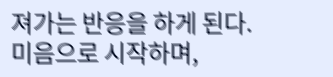져가는 반응을 하게 된다. 미음으로 시작하며,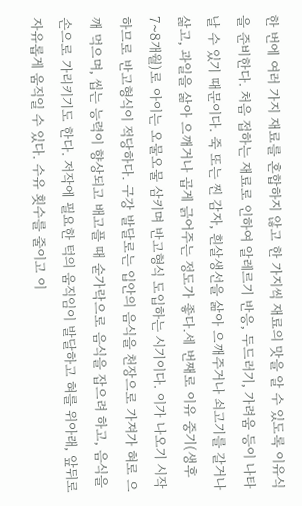한 번에 여러 가지 재료를 혼합하지 않고 한 가지씩 재료의 맛을 알 수 있도록 이유식을 준비한다. 처음 접하는 재료로 인하여 알레르기 반응, 두드러기, 가려움 등이 나타날 수 있기 때문이다. 죽 또는 찐 감자, 흰살생선을 삶아 으깨주거나 쇠고기를 갈거나 삶고, 과일을 삶아 으깨거나 곱게 긁어주는 정도가 좋다.세 번째로 이유 중기(생후 7~8개월)로 아이는 오물오물 삼키며 반고형식 도입하는 시기이다. 이가 나오기 시작하므로 반고형식이 적당하다. 구강 발달로는 입안의 음식을 천장으로 가져가 혀로 으깨 먹으며, 씹는 능력이 향상되고 배고플 때 숟가락으로 음식을 잡으려 하고, 음식을 손으로 가리키기도 한다. 저작에 필요한 턱의 움직임이 발달하고 혀를 위아래, 앞뒤로 자유롭게 움직일 수 있다. 수유 횟수를 줄이고 이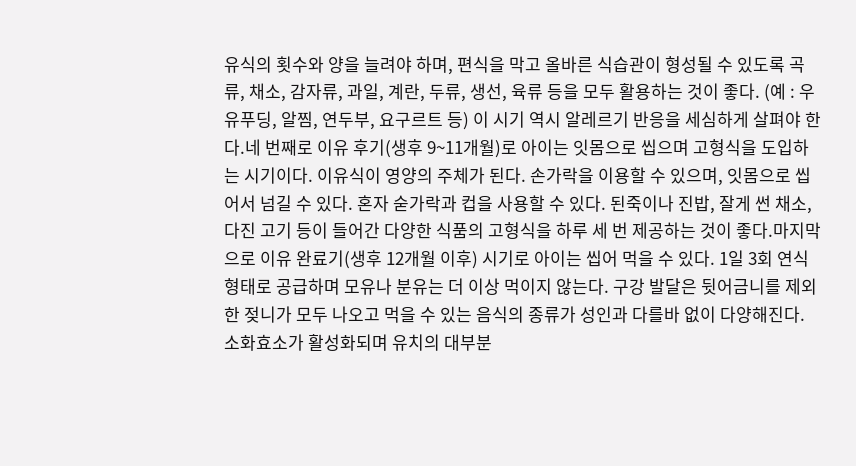유식의 횟수와 양을 늘려야 하며, 편식을 막고 올바른 식습관이 형성될 수 있도록 곡류, 채소, 감자류, 과일, 계란, 두류, 생선, 육류 등을 모두 활용하는 것이 좋다. (예 : 우유푸딩, 알찜, 연두부, 요구르트 등) 이 시기 역시 알레르기 반응을 세심하게 살펴야 한다.네 번째로 이유 후기(생후 9~11개월)로 아이는 잇몸으로 씹으며 고형식을 도입하는 시기이다. 이유식이 영양의 주체가 된다. 손가락을 이용할 수 있으며, 잇몸으로 씹어서 넘길 수 있다. 혼자 숟가락과 컵을 사용할 수 있다. 된죽이나 진밥, 잘게 썬 채소, 다진 고기 등이 들어간 다양한 식품의 고형식을 하루 세 번 제공하는 것이 좋다.마지막으로 이유 완료기(생후 12개월 이후) 시기로 아이는 씹어 먹을 수 있다. 1일 3회 연식 형태로 공급하며 모유나 분유는 더 이상 먹이지 않는다. 구강 발달은 뒷어금니를 제외한 젖니가 모두 나오고 먹을 수 있는 음식의 종류가 성인과 다를바 없이 다양해진다. 소화효소가 활성화되며 유치의 대부분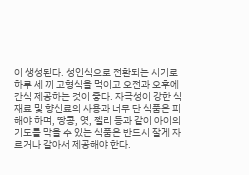이 생성된다. 성인식으로 전환되는 시기로 하루 세 끼 고형식을 먹이고 오전과 오후에 간식 제공하는 것이 좋다. 자극성이 강한 식재료 및 향신료의 사용과 너무 단 식품은 피해야 하며, 땅콩, 엿, 젤리 등과 같이 아이의 기도를 막을 수 있는 식품은 반드시 잘게 자르거나 갈아서 제공해야 한다.